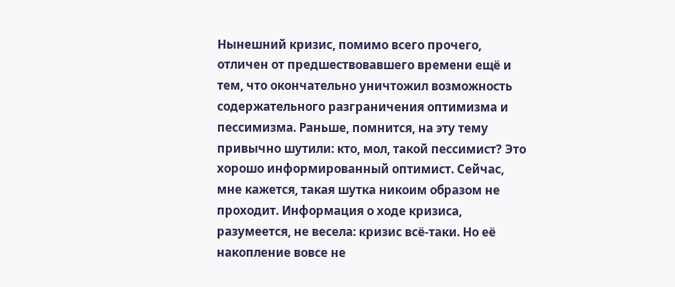Нынешний кризис, помимо всего прочего, отличен от предшествовавшего времени ещё и тем, что окончательно уничтожил возможность содержательного разграничения оптимизма и пессимизма. Раньше, помнится, на эту тему привычно шутили: кто, мол, такой пессимист? Это хорошо информированный оптимист. Сейчас, мне кажется, такая шутка никоим образом не проходит. Информация о ходе кризиса, разумеется, не весела: кризис всё-таки. Но её накопление вовсе не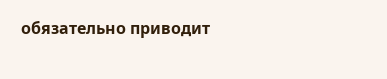обязательно приводит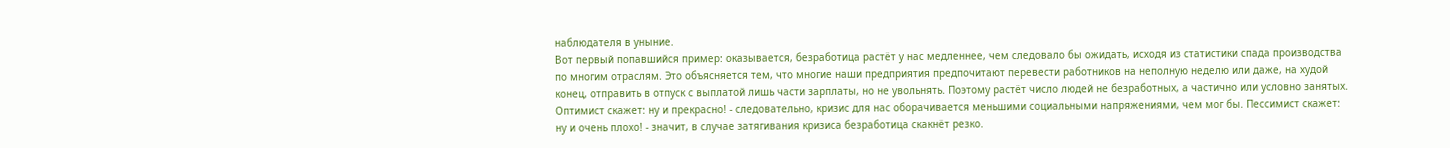наблюдателя в уныние.
Вот первый попавшийся пример: оказывается, безработица растёт у нас медленнее, чем следовало бы ожидать, исходя из статистики спада производства по многим отраслям. Это объясняется тем, что многие наши предприятия предпочитают перевести работников на неполную неделю или даже, на худой конец, отправить в отпуск с выплатой лишь части зарплаты, но не увольнять. Поэтому растёт число людей не безработных, а частично или условно занятых. Оптимист скажет: ну и прекрасно! - следовательно, кризис для нас оборачивается меньшими социальными напряжениями, чем мог бы. Пессимист скажет: ну и очень плохо! - значит, в случае затягивания кризиса безработица скакнёт резко.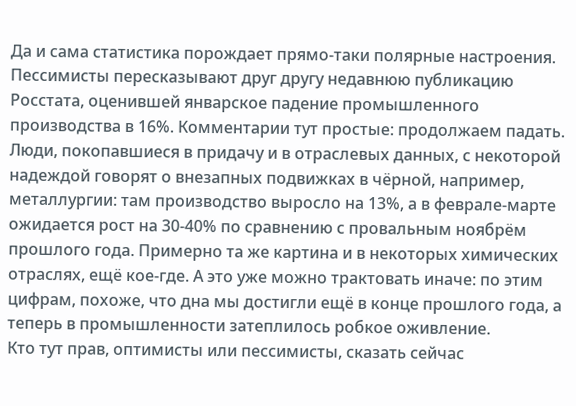Да и сама статистика порождает прямо-таки полярные настроения. Пессимисты пересказывают друг другу недавнюю публикацию Росстата, оценившей январское падение промышленного производства в 16%. Комментарии тут простые: продолжаем падать. Люди, покопавшиеся в придачу и в отраслевых данных, с некоторой надеждой говорят о внезапных подвижках в чёрной, например, металлургии: там производство выросло на 13%, а в феврале-марте ожидается рост на 30-40% по сравнению с провальным ноябрём прошлого года. Примерно та же картина и в некоторых химических отраслях, ещё кое-где. А это уже можно трактовать иначе: по этим цифрам, похоже, что дна мы достигли ещё в конце прошлого года, а теперь в промышленности затеплилось робкое оживление.
Кто тут прав, оптимисты или пессимисты, сказать сейчас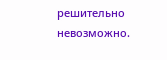решительно невозможно.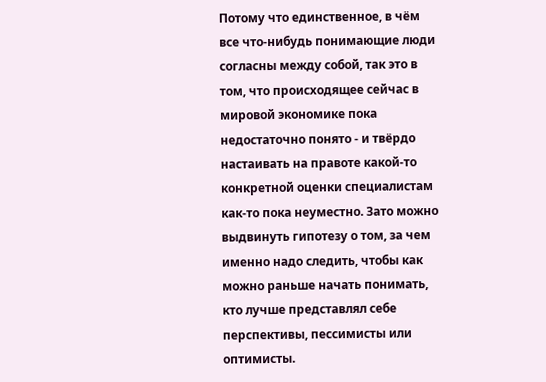Потому что единственное, в чём все что-нибудь понимающие люди согласны между собой, так это в том, что происходящее сейчас в мировой экономике пока недостаточно понято - и твёрдо настаивать на правоте какой-то конкретной оценки специалистам как-то пока неуместно. Зато можно выдвинуть гипотезу о том, за чем именно надо следить, чтобы как можно раньше начать понимать, кто лучше представлял себе перспективы, пессимисты или оптимисты.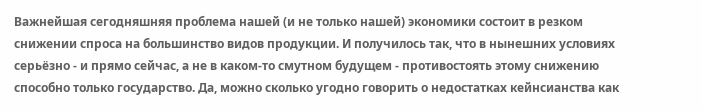Важнейшая сегодняшняя проблема нашей (и не только нашей) экономики состоит в резком снижении спроса на большинство видов продукции. И получилось так, что в нынешних условиях серьёзно - и прямо сейчас, а не в каком-то смутном будущем - противостоять этому снижению способно только государство. Да, можно сколько угодно говорить о недостатках кейнсианства как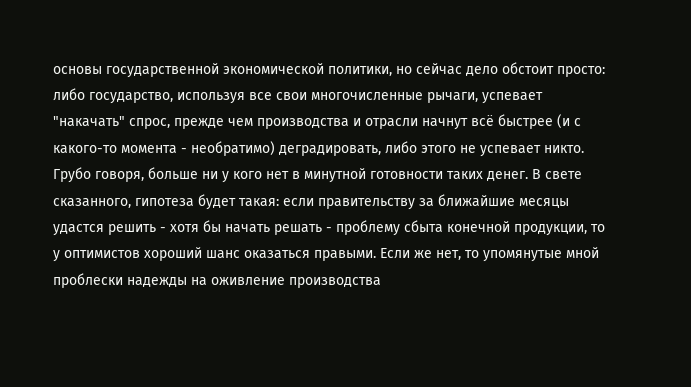основы государственной экономической политики, но сейчас дело обстоит просто: либо государство, используя все свои многочисленные рычаги, успевает "накачать" спрос, прежде чем производства и отрасли начнут всё быстрее (и с какого-то момента - необратимо) деградировать, либо этого не успевает никто.
Грубо говоря, больше ни у кого нет в минутной готовности таких денег. В свете сказанного, гипотеза будет такая: если правительству за ближайшие месяцы удастся решить - хотя бы начать решать - проблему сбыта конечной продукции, то у оптимистов хороший шанс оказаться правыми. Если же нет, то упомянутые мной проблески надежды на оживление производства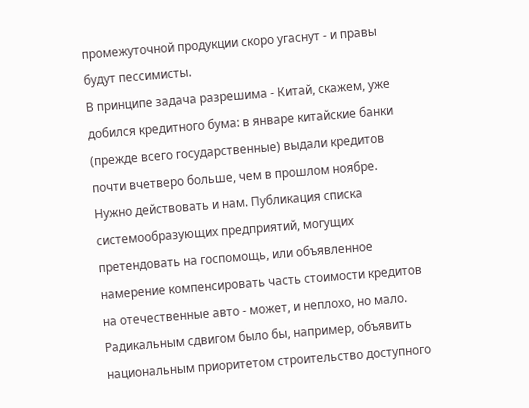промежуточной продукции скоро угаснут - и правы будут пессимисты.
В принципе задача разрешима - Китай, скажем, уже добился кредитного бума: в январе китайские банки (прежде всего государственные) выдали кредитов почти вчетверо больше, чем в прошлом ноябре. Нужно действовать и нам. Публикация списка системообразующих предприятий, могущих претендовать на госпомощь, или объявленное намерение компенсировать часть стоимости кредитов на отечественные авто - может, и неплохо, но мало. Радикальным сдвигом было бы, например, объявить национальным приоритетом строительство доступного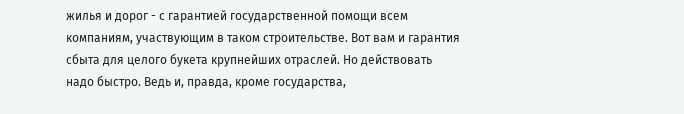жилья и дорог - с гарантией государственной помощи всем компаниям, участвующим в таком строительстве. Вот вам и гарантия сбыта для целого букета крупнейших отраслей. Но действовать надо быстро. Ведь и, правда, кроме государства,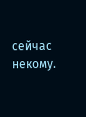сейчас некому.